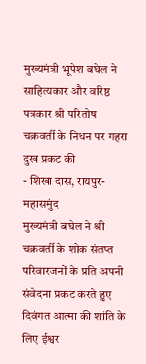मुख्यमंत्री भूपेश बघेल ने साहित्यकार और वरिष्ठ पत्रकार श्री परितोष चक्रवर्ती के निधन पर गहरा दुख प्रकट की
- शिखा दास, रायपुर- महासमुंद
मुख्यमंत्री बघेल ने श्री चक्रवर्ती के शोक संतप्त परिवारजनों के प्रति अपनी संवेदना प्रकट करते हुए दिवंगत आत्मा की शांति के लिए ईश्वर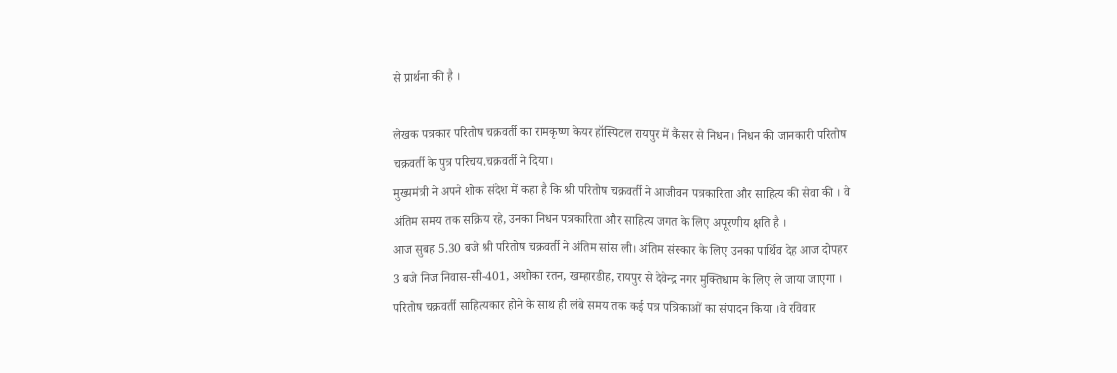से प्रार्थना की है ।

लेखक पत्रकार परितोष चक्रवर्ती का रामकृष्ण केयर हॉस्पिटल रायपुर में कैंसर से निधन। निधन की जानकारी परितोष चक्रवर्ती के पुत्र परिचय.चक्रवर्ती ने दिया।
मुख्यमंत्री ने अपने शोक संदेश में कहा है कि श्री परितोष चक्रवर्ती ने आजीवन पत्रकारिता और साहित्य की सेवा की । वे अंतिम समय तक सक्रिय रहे, उनका निधन पत्रकारिता और साहित्य जगत के लिए अपूरणीय क्षति है ।
आज सुबह 5.30 बजे श्री परितोष चक्रवर्ती ने अंतिम सांस ली। अंतिम संस्कार के लिए उनका पार्थिव देह आज दोपहर 3 बजे निज निवास-सी-401, अशोका रतन, खम्हारडीह, रायपुर से देवेन्द्र नगर मुक्तिधाम के लिए ले जाया जाएगा ।
परितोष चक्रवर्ती साहित्यकार होने के साथ ही लंबे समय तक कई पत्र पत्रिकाओं का संपादन किया ।वे रविवार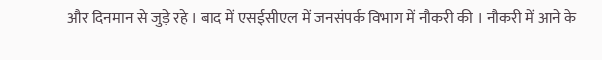और दिनमान से जुड़े रहे । बाद में एसईसीएल में जनसंपर्क विभाग में नौकरी की । नौकरी में आने के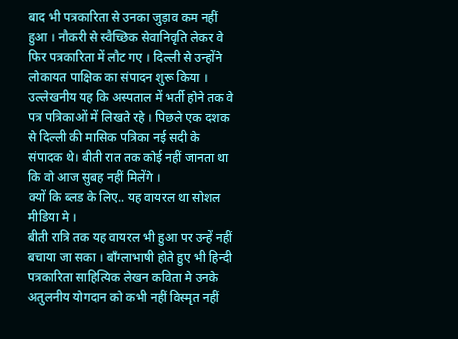बाद भी पत्रकारिता से उनका जुड़ाव कम नहीं हुआ । नौकरी से स्वैच्छिक सेवानिवृति लेकर वे फिर पत्रकारिता में लौट गए । दिल्ली से उन्होंने लोकायत पाक्षिक का संपादन शुरू किया ।
उल्लेखनीय यह कि अस्पताल में भर्ती होने तक वे पत्र पत्रिकाओं में लिखते रहे । पिछले एक दशक से दिल्ली की मासिक पत्रिका नई सदी के संपादक थे। बीती रात तक कोई नहीं जानता था कि वो आज सुबह नहीं मिलेंगे ।
क्यों कि ब्लड के लिए.. यह वायरल था सोशल मीडिया मे ।
बीती रात्रि तक यह वायरल भी हुआ पर उन्हें नहीं बचाया जा सका । बाँग्लाभाषी होते हुए भी हिन्दी पत्रकारिता साहित्यिक लेखन कविता मे उनके अतुलनीय योगदान को कभी नहीं विस्मृत नहीं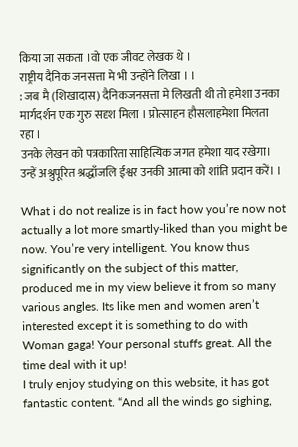किया जा सकता ।वो एक जीवट लेखक थे ।
राष्ट्रीय दैनिक जनसत्ता मे भी उन्होंने लिखा । ।
: जब मै (शिखादास) दैनिकजनसत्ता मे लिखती थी तो हमेशा उनका मार्गदर्शन एक गुरु सदृश मिला । प्रोत्साहन हौसलाहमेशा मिलता रहा ।
उनके लेखन को पत्रकारिता साहित्यिक जगत हमेशा याद रखेगा। उन्हें अश्रुपूरित श्रद्धाँजलि ईश्वर उनकी आत्मा को शांति प्रदान करें। ।

What i do not realize is in fact how you’re now not actually a lot more smartly-liked than you might be now. You’re very intelligent. You know thus significantly on the subject of this matter, produced me in my view believe it from so many various angles. Its like men and women aren’t interested except it is something to do with Woman gaga! Your personal stuffs great. All the time deal with it up!
I truly enjoy studying on this website, it has got fantastic content. “And all the winds go sighing,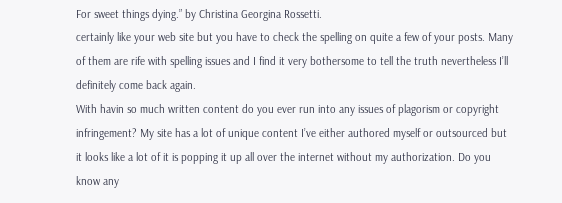For sweet things dying.” by Christina Georgina Rossetti.
certainly like your web site but you have to check the spelling on quite a few of your posts. Many of them are rife with spelling issues and I find it very bothersome to tell the truth nevertheless I’ll definitely come back again.
With havin so much written content do you ever run into any issues of plagorism or copyright infringement? My site has a lot of unique content I’ve either authored myself or outsourced but it looks like a lot of it is popping it up all over the internet without my authorization. Do you know any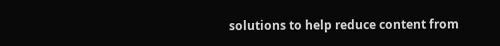solutions to help reduce content from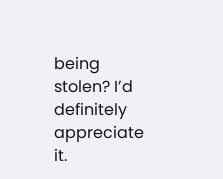being stolen? I’d definitely appreciate it.